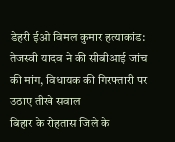डेहरी ईओ विमल कुमार हत्याकांड: तेजस्वी यादव ने की सीबीआई जांच की मांग, विधायक की गिरफ्तारी पर उठाए तीखे सवाल
बिहार के रोहतास जिले के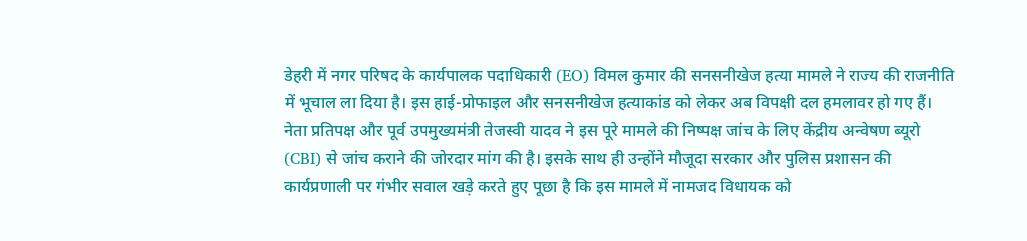डेहरी में नगर परिषद के कार्यपालक पदाधिकारी (EO) विमल कुमार की सनसनीखेज हत्या मामले ने राज्य की राजनीति में भूचाल ला दिया है। इस हाई-प्रोफाइल और सनसनीखेज हत्याकांड को लेकर अब विपक्षी दल हमलावर हो गए हैं। नेता प्रतिपक्ष और पूर्व उपमुख्यमंत्री तेजस्वी यादव ने इस पूरे मामले की निष्पक्ष जांच के लिए केंद्रीय अन्वेषण ब्यूरो (CBI) से जांच कराने की जोरदार मांग की है। इसके साथ ही उन्होंने मौजूदा सरकार और पुलिस प्रशासन की कार्यप्रणाली पर गंभीर सवाल खड़े करते हुए पूछा है कि इस मामले में नामजद विधायक को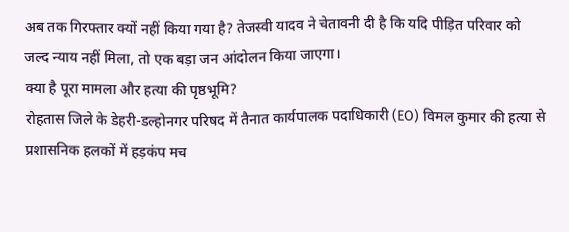अब तक गिरफ्तार क्यों नहीं किया गया है? तेजस्वी यादव ने चेतावनी दी है कि यदि पीड़ित परिवार को जल्द न्याय नहीं मिला, तो एक बड़ा जन आंदोलन किया जाएगा।
क्या है पूरा मामला और हत्या की पृष्ठभूमि?
रोहतास जिले के डेहरी-डल्होनगर परिषद में तैनात कार्यपालक पदाधिकारी (EO) विमल कुमार की हत्या से प्रशासनिक हलकों में हड़कंप मच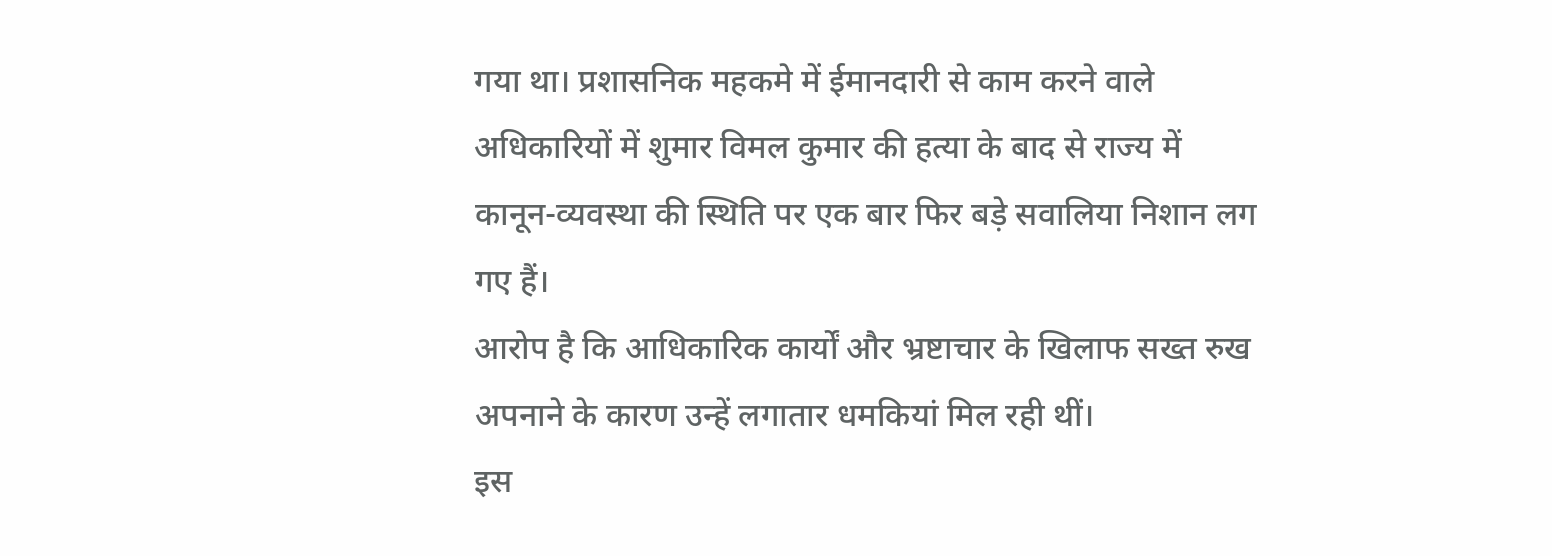गया था। प्रशासनिक महकमे में ईमानदारी से काम करने वाले अधिकारियों में शुमार विमल कुमार की हत्या के बाद से राज्य में कानून-व्यवस्था की स्थिति पर एक बार फिर बड़े सवालिया निशान लग गए हैं।
आरोप है कि आधिकारिक कार्यों और भ्रष्टाचार के खिलाफ सख्त रुख अपनाने के कारण उन्हें लगातार धमकियां मिल रही थीं।
इस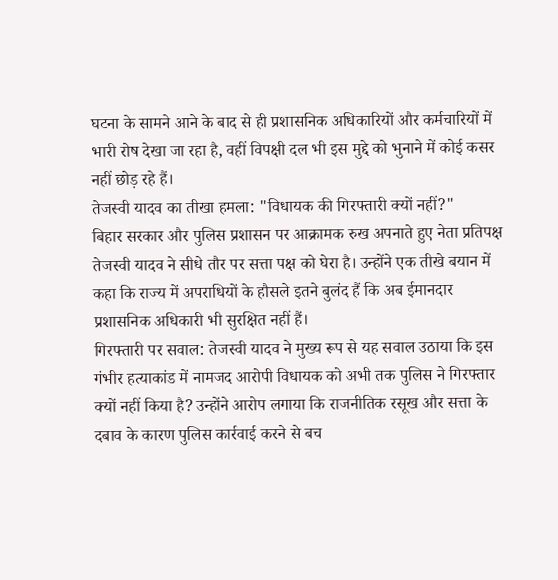घटना के सामने आने के बाद से ही प्रशासनिक अधिकारियों और कर्मचारियों में भारी रोष देखा जा रहा है, वहीं विपक्षी दल भी इस मुद्दे को भुनाने में कोई कसर नहीं छोड़ रहे हैं।
तेजस्वी यादव का तीखा हमला: "विधायक की गिरफ्तारी क्यों नहीं?"
बिहार सरकार और पुलिस प्रशासन पर आक्रामक रुख अपनाते हुए नेता प्रतिपक्ष तेजस्वी यादव ने सीधे तौर पर सत्ता पक्ष को घेरा है। उन्होंने एक तीखे बयान में कहा कि राज्य में अपराधियों के हौसले इतने बुलंद हैं कि अब ईमानदार प्रशासनिक अधिकारी भी सुरक्षित नहीं हैं।
गिरफ्तारी पर सवाल: तेजस्वी यादव ने मुख्य रूप से यह सवाल उठाया कि इस गंभीर हत्याकांड में नामजद आरोपी विधायक को अभी तक पुलिस ने गिरफ्तार क्यों नहीं किया है? उन्होंने आरोप लगाया कि राजनीतिक रसूख और सत्ता के दबाव के कारण पुलिस कार्रवाई करने से बच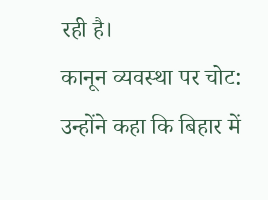रही है।
कानून व्यवस्था पर चोट: उन्होंने कहा कि बिहार में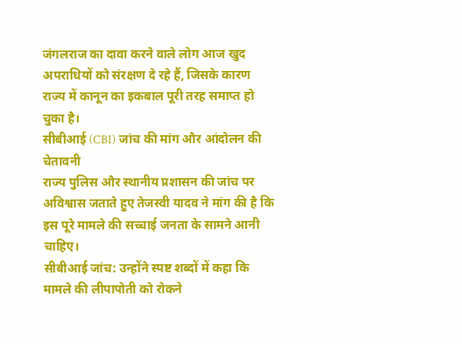जंगलराज का दावा करने वाले लोग आज खुद अपराधियों को संरक्षण दे रहे हैं, जिसके कारण राज्य में कानून का इकबाल पूरी तरह समाप्त हो चुका है।
सीबीआई (CBI) जांच की मांग और आंदोलन की चेतावनी
राज्य पुलिस और स्थानीय प्रशासन की जांच पर अविश्वास जताते हुए तेजस्वी यादव ने मांग की है कि इस पूरे मामले की सच्चाई जनता के सामने आनी चाहिए।
सीबीआई जांच: उन्होंने स्पष्ट शब्दों में कहा कि मामले की लीपापोती को रोकने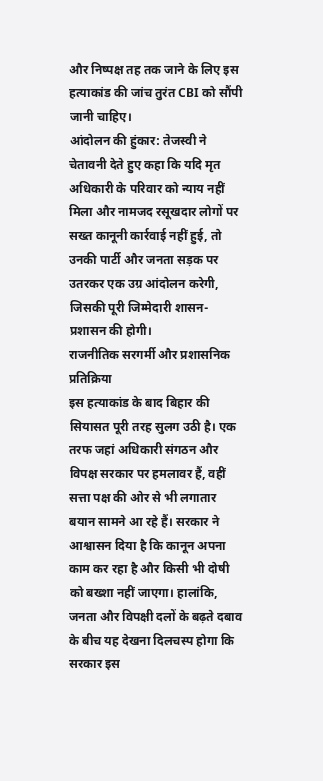और निष्पक्ष तह तक जाने के लिए इस हत्याकांड की जांच तुरंत CBI को सौंपी जानी चाहिए।
आंदोलन की हुंकार: तेजस्वी ने चेतावनी देते हुए कहा कि यदि मृत अधिकारी के परिवार को न्याय नहीं मिला और नामजद रसूखदार लोगों पर सख्त कानूनी कार्रवाई नहीं हुई, तो उनकी पार्टी और जनता सड़क पर उतरकर एक उग्र आंदोलन करेगी, जिसकी पूरी जिम्मेदारी शासन-प्रशासन की होगी।
राजनीतिक सरगर्मी और प्रशासनिक प्रतिक्रिया
इस हत्याकांड के बाद बिहार की सियासत पूरी तरह सुलग उठी है। एक तरफ जहां अधिकारी संगठन और विपक्ष सरकार पर हमलावर हैं, वहीं सत्ता पक्ष की ओर से भी लगातार बयान सामने आ रहे हैं। सरकार ने आश्वासन दिया है कि कानून अपना काम कर रहा है और किसी भी दोषी को बख्शा नहीं जाएगा। हालांकि, जनता और विपक्षी दलों के बढ़ते दबाव के बीच यह देखना दिलचस्प होगा कि सरकार इस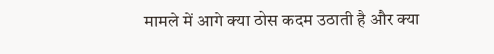मामले में आगे क्या ठोस कदम उठाती है और क्या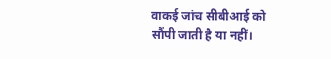वाकई जांच सीबीआई को सौंपी जाती है या नहीं।